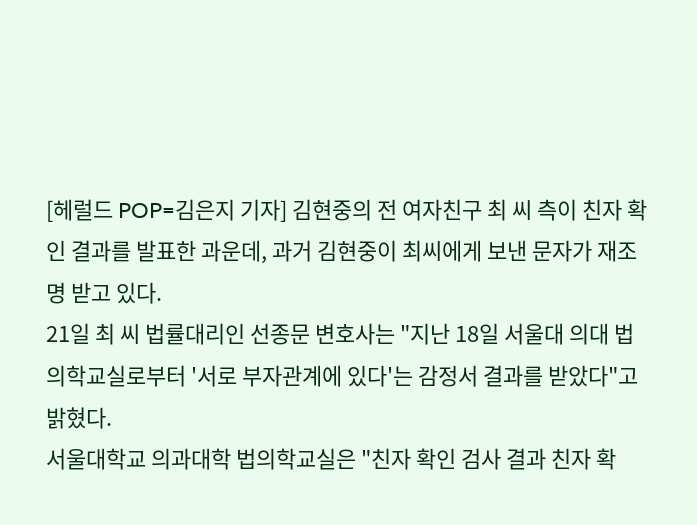[헤럴드 POP=김은지 기자] 김현중의 전 여자친구 최 씨 측이 친자 확인 결과를 발표한 과운데, 과거 김현중이 최씨에게 보낸 문자가 재조명 받고 있다.
21일 최 씨 법률대리인 선종문 변호사는 "지난 18일 서울대 의대 법의학교실로부터 '서로 부자관계에 있다'는 감정서 결과를 받았다"고 밝혔다.
서울대학교 의과대학 법의학교실은 "친자 확인 검사 결과 친자 확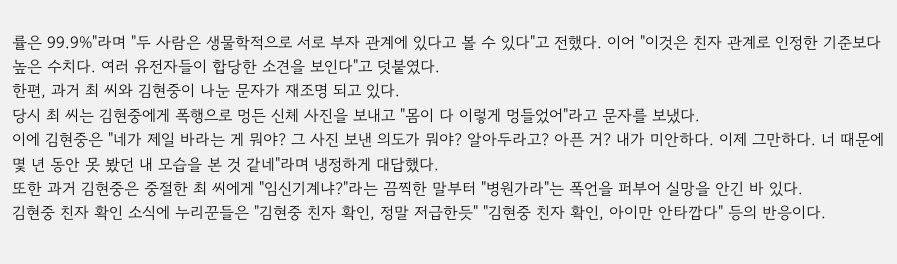률은 99.9%"라며 "두 사람은 생물학적으로 서로 부자 관계에 있다고 볼 수 있다"고 전했다. 이어 "이것은 친자 관계로 인정한 기준보다 높은 수치다. 여러 유전자들이 합당한 소견을 보인다"고 덧붙였다.
한편, 과거 최 씨와 김현중이 나눈 문자가 재조명 되고 있다.
당시 최 씨는 김현중에게 폭행으로 멍든 신체 사진을 보내고 "몸이 다 이렇게 멍들었어"라고 문자를 보냈다.
이에 김현중은 "네가 제일 바라는 게 뭐야? 그 사진 보낸 의도가 뭐야? 알아두라고? 아픈 거? 내가 미안하다. 이제 그만하다. 너 때문에 몇 년 동안 못 봤던 내 모습을 본 것 같네"라며 냉정하게 대답했다.
또한 과거 김현중은 중절한 최 씨에게 "임신기계냐?"라는 끔찍한 말부터 "병원가라"는 폭언을 퍼부어 실망을 안긴 바 있다.
김현중 친자 확인 소식에 누리꾼들은 "김현중 친자 확인, 정말 저급한듯" "김현중 친자 확인, 아이만 안타깝다" 등의 반응이다.